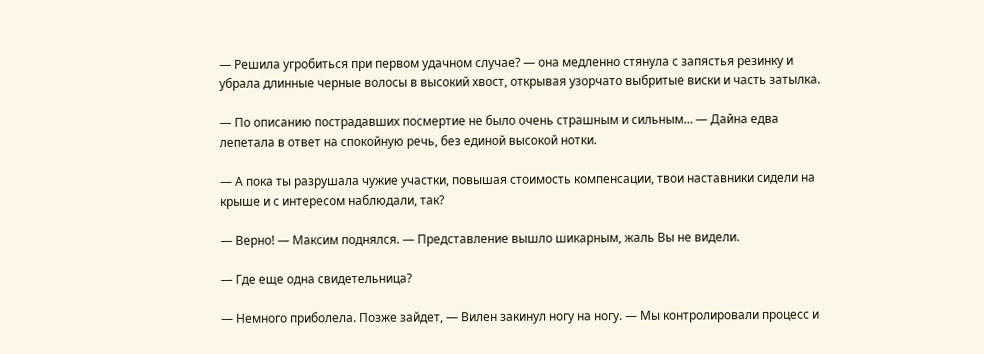— Решила угробиться при первом удачном случае? — она медленно стянула с запястья резинку и убрала длинные черные волосы в высокий хвост, открывая узорчато выбритые виски и часть затылка.

— По описанию пострадавших посмертие не было очень страшным и сильным… — Дайна едва лепетала в ответ на спокойную речь, без единой высокой нотки.

— А пока ты разрушала чужие участки, повышая стоимость компенсации, твои наставники сидели на крыше и с интересом наблюдали, так?

— Верно! — Максим поднялся. — Представление вышло шикарным, жаль Вы не видели.

— Где еще одна свидетельница?

— Немного приболела. Позже зайдет, — Вилен закинул ногу на ногу. — Мы контролировали процесс и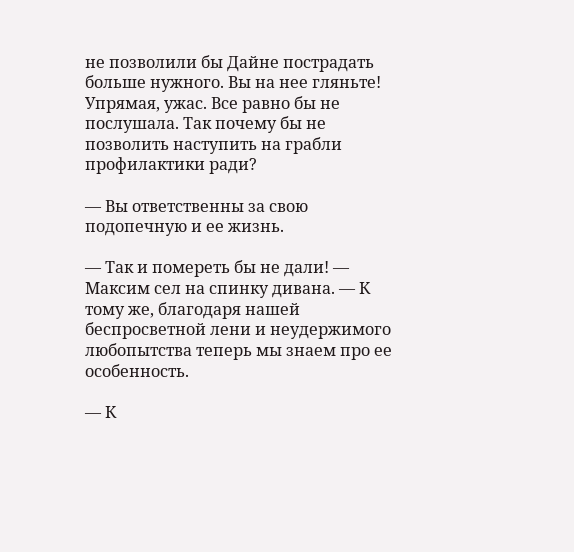не позволили бы Дайне пострадать больше нужного. Вы на нее гляньте! Упрямая, ужас. Все равно бы не послушала. Так почему бы не позволить наступить на грабли профилактики ради?

— Вы ответственны за свою подопечную и ее жизнь.

— Так и помереть бы не дали! — Максим сел на спинку дивана. — К тому же, благодаря нашей беспросветной лени и неудержимого любопытства теперь мы знаем про ее особенность.

— К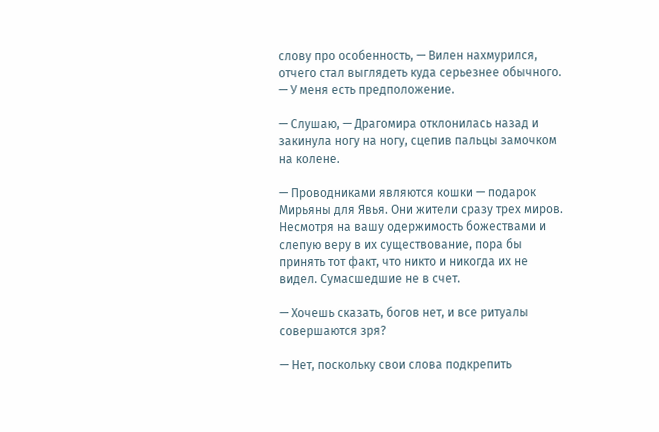слову про особенность, — Вилен нахмурился, отчего стал выглядеть куда серьезнее обычного. — У меня есть предположение.

— Слушаю, — Драгомира отклонилась назад и закинула ногу на ногу, сцепив пальцы замочком на колене.

— Проводниками являются кошки — подарок Мирьяны для Явья. Они жители сразу трех миров. Несмотря на вашу одержимость божествами и слепую веру в их существование, пора бы принять тот факт, что никто и никогда их не видел. Сумасшедшие не в счет.

— Хочешь сказать, богов нет, и все ритуалы совершаются зря?

— Нет, поскольку свои слова подкрепить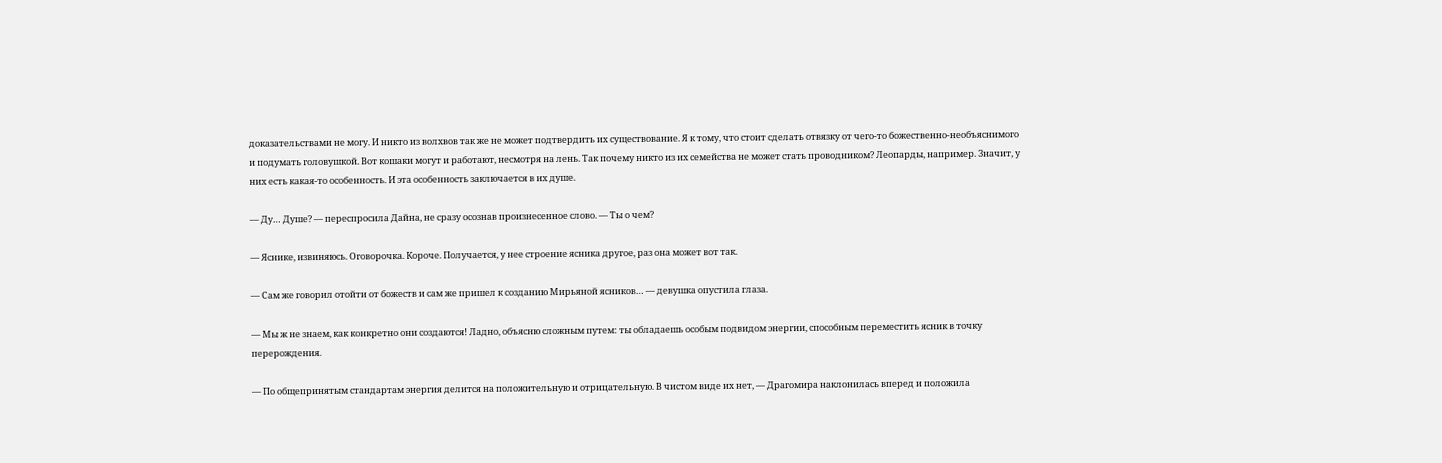доказательствами не могу. И никто из волхвов так же не может подтвердить их существование. Я к тому, что стоит сделать отвязку от чего-то божественно-необъяснимого и подумать головушкой. Вот кошаки могут и работают, несмотря на лень. Так почему никто из их семейства не может стать проводником? Леопарды, например. Значит, у них есть какая-то особенность. И эта особенность заключается в их душе.

— Ду… Душе? — переспросила Дайна, не сразу осознав произнесенное слово. — Ты о чем?

— Яснике, извиняюсь. Оговорочка. Короче. Получается, у нее строение ясника другое, раз она может вот так.

— Сам же говорил отойти от божеств и сам же пришел к созданию Мирьяной ясников… — девушка опустила глаза.

— Мы ж не знаем, как конкретно они создаются! Ладно, объясню сложным путем: ты обладаешь особым подвидом энергии, способным переместить ясник в точку перерождения.

— По общепринятым стандартам энергия делится на положительную и отрицательную. В чистом виде их нет, — Драгомира наклонилась вперед и положила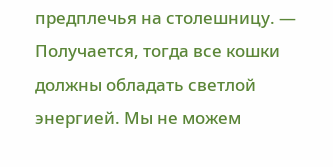предплечья на столешницу. — Получается, тогда все кошки должны обладать светлой энергией. Мы не можем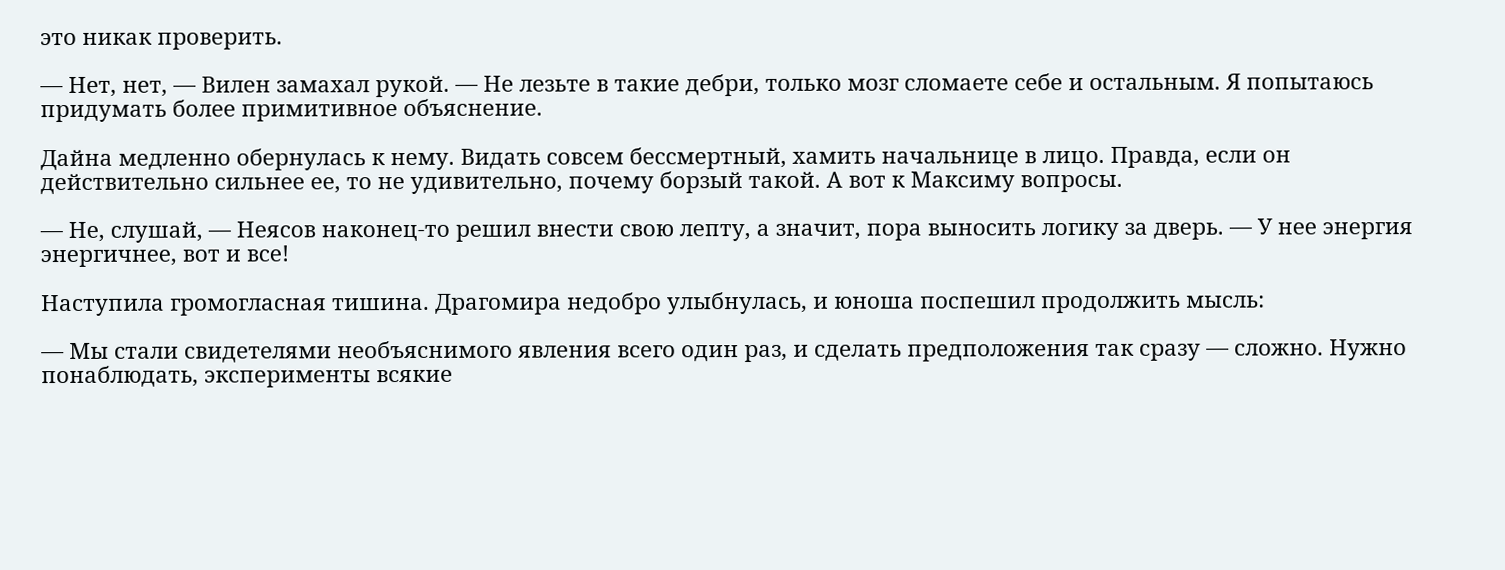это никак проверить.

— Нет, нет, — Вилен замахал рукой. — Не лезьте в такие дебри, только мозг сломаете себе и остальным. Я попытаюсь придумать более примитивное объяснение.

Дайна медленно обернулась к нему. Видать совсем бессмертный, хамить начальнице в лицо. Правда, если он действительно сильнее ее, то не удивительно, почему борзый такой. А вот к Максиму вопросы.

— Не, слушай, — Неясов наконец-то решил внести свою лепту, а значит, пора выносить логику за дверь. — У нее энергия энергичнее, вот и все!

Наступила громогласная тишина. Драгомира недобро улыбнулась, и юноша поспешил продолжить мысль:

— Мы стали свидетелями необъяснимого явления всего один раз, и сделать предположения так сразу — сложно. Нужно понаблюдать, эксперименты всякие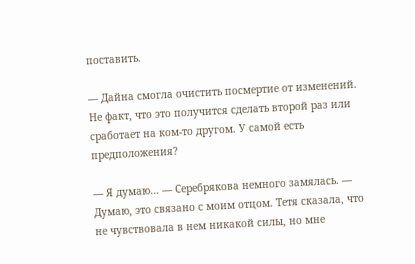поставить.

— Дайна смогла очистить посмертие от изменений. Не факт, что это получится сделать второй раз или сработает на ком-то другом. У самой есть предположения?

— Я думаю… — Серебрякова немного замялась. — Думаю, это связано с моим отцом. Тетя сказала, что не чувствовала в нем никакой силы, но мне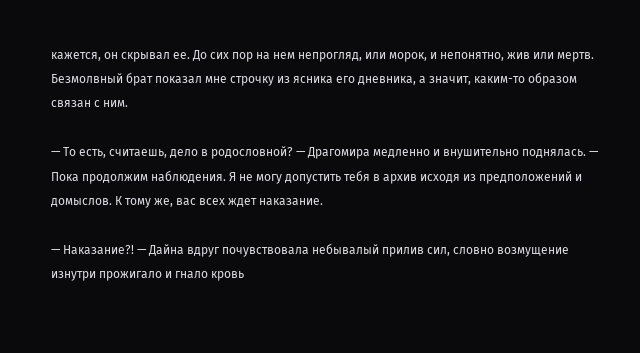кажется, он скрывал ее. До сих пор на нем непрогляд, или морок, и непонятно, жив или мертв. Безмолвный брат показал мне строчку из ясника его дневника, а значит, каким-то образом связан с ним.

— То есть, считаешь, дело в родословной? — Драгомира медленно и внушительно поднялась. — Пока продолжим наблюдения. Я не могу допустить тебя в архив исходя из предположений и домыслов. К тому же, вас всех ждет наказание.

— Наказание?! — Дайна вдруг почувствовала небывалый прилив сил, словно возмущение изнутри прожигало и гнало кровь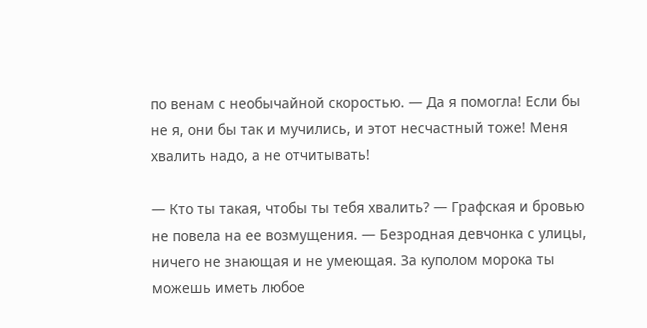по венам с необычайной скоростью. — Да я помогла! Если бы не я, они бы так и мучились, и этот несчастный тоже! Меня хвалить надо, а не отчитывать!

— Кто ты такая, чтобы ты тебя хвалить? — Графская и бровью не повела на ее возмущения. — Безродная девчонка с улицы, ничего не знающая и не умеющая. За куполом морока ты можешь иметь любое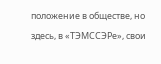положение в обществе, но здесь, в «ТЭМССЭРе», свои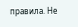правила. Не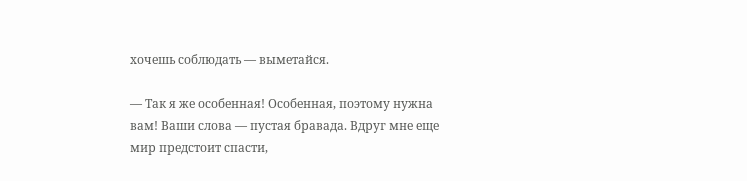хочешь соблюдать — выметайся.

— Так я же особенная! Особенная, поэтому нужна вам! Ваши слова — пустая бравада. Вдруг мне еще мир предстоит спасти,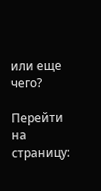или еще чего?

Перейти на страницу: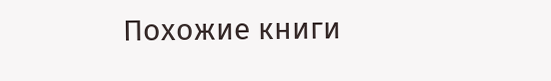Похожие книги